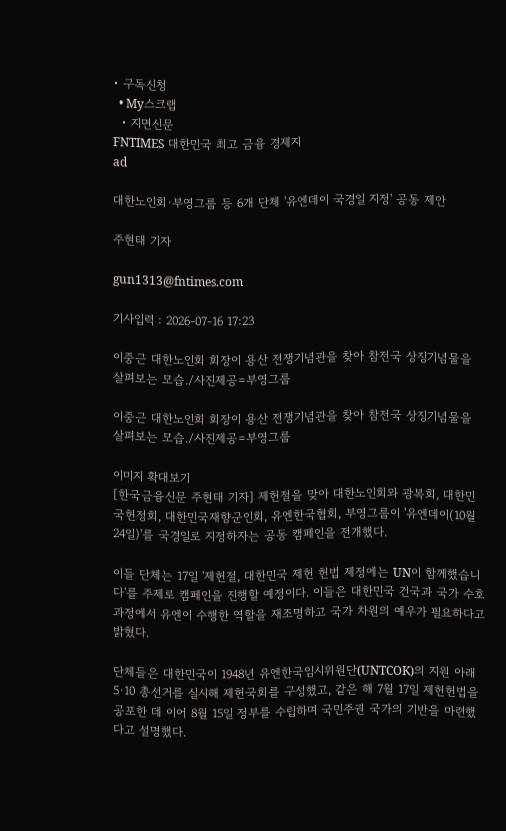• 구독신청
  • My스크랩
  • 지면신문
FNTIMES 대한민국 최고 금융 경제지
ad

대한노인회·부영그룹 등 6개 단체 '유엔데이 국경일 지정' 공동 제안

주현태 기자

gun1313@fntimes.com

기사입력 : 2026-07-16 17:23

이중근 대한노인회 회장이 용산 전쟁기념관을 찾아 참전국 상징기념물을 살펴보는 모습./사진제공=부영그룹

이중근 대한노인회 회장이 용산 전쟁기념관을 찾아 참전국 상징기념물을 살펴보는 모습./사진제공=부영그룹

이미지 확대보기
[한국금융신문 주현태 기자] 제헌절을 맞아 대한노인회와 광복회, 대한민국헌정회, 대한민국재향군인회, 유엔한국협회, 부영그룹이 '유엔데이(10월 24일)'를 국경일로 지정하자는 공동 캠페인을 전개했다.

이들 단체는 17일 '제헌절, 대한민국 제헌 헌법 제정에는 UN이 함께했습니다'를 주제로 캠페인을 진행할 예정이다. 이들은 대한민국 건국과 국가 수호 과정에서 유엔이 수행한 역할을 재조명하고 국가 차원의 예우가 필요하다고 밝혔다.

단체들은 대한민국이 1948년 유엔한국임시위원단(UNTCOK)의 지원 아래 5·10 총선거를 실시해 제헌국회를 구성했고, 같은 해 7월 17일 제헌헌법을 공포한 데 이어 8월 15일 정부를 수립하며 국민주권 국가의 기반을 마련했다고 설명했다.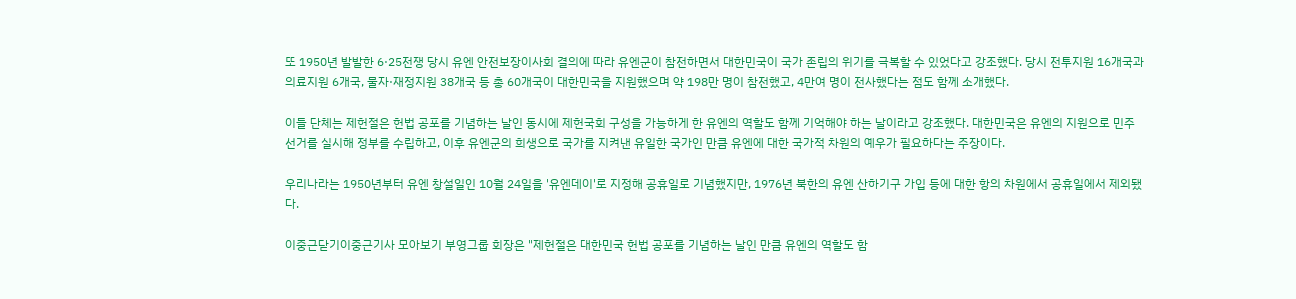또 1950년 발발한 6·25전쟁 당시 유엔 안전보장이사회 결의에 따라 유엔군이 참전하면서 대한민국이 국가 존립의 위기를 극복할 수 있었다고 강조했다. 당시 전투지원 16개국과 의료지원 6개국, 물자·재정지원 38개국 등 총 60개국이 대한민국을 지원했으며 약 198만 명이 참전했고, 4만여 명이 전사했다는 점도 함께 소개했다.

이들 단체는 제헌절은 헌법 공포를 기념하는 날인 동시에 제헌국회 구성을 가능하게 한 유엔의 역할도 함께 기억해야 하는 날이라고 강조했다. 대한민국은 유엔의 지원으로 민주 선거를 실시해 정부를 수립하고, 이후 유엔군의 희생으로 국가를 지켜낸 유일한 국가인 만큼 유엔에 대한 국가적 차원의 예우가 필요하다는 주장이다.

우리나라는 1950년부터 유엔 창설일인 10월 24일을 '유엔데이'로 지정해 공휴일로 기념했지만, 1976년 북한의 유엔 산하기구 가입 등에 대한 항의 차원에서 공휴일에서 제외됐다.

이중근닫기이중근기사 모아보기 부영그룹 회장은 "제헌절은 대한민국 헌법 공포를 기념하는 날인 만큼 유엔의 역할도 함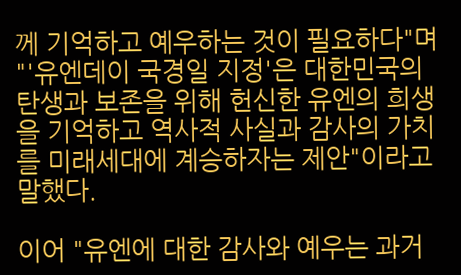께 기억하고 예우하는 것이 필요하다"며 "'유엔데이 국경일 지정'은 대한민국의 탄생과 보존을 위해 헌신한 유엔의 희생을 기억하고 역사적 사실과 감사의 가치를 미래세대에 계승하자는 제안"이라고 말했다.

이어 "유엔에 대한 감사와 예우는 과거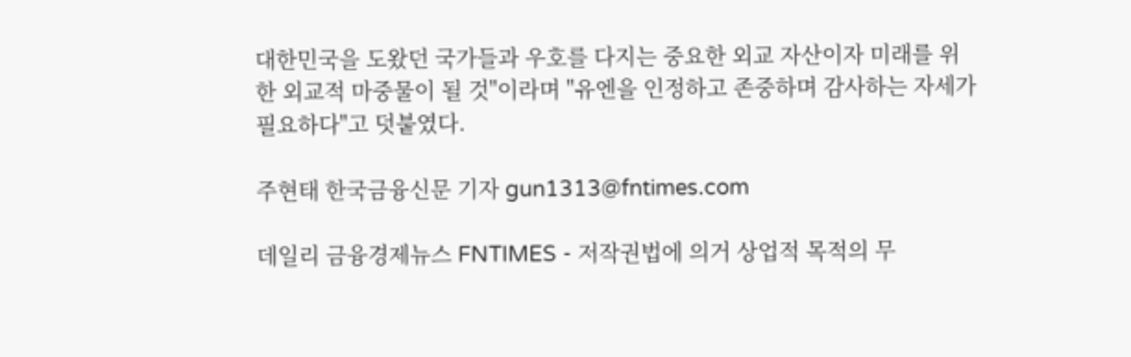대한민국을 도왔던 국가들과 우호를 다지는 중요한 외교 자산이자 미래를 위한 외교적 마중물이 될 것"이라며 "유엔을 인정하고 존중하며 감사하는 자세가 필요하다"고 덧붙였다.

주현태 한국금융신문 기자 gun1313@fntimes.com

데일리 금융경제뉴스 FNTIMES - 저작권법에 의거 상업적 목적의 무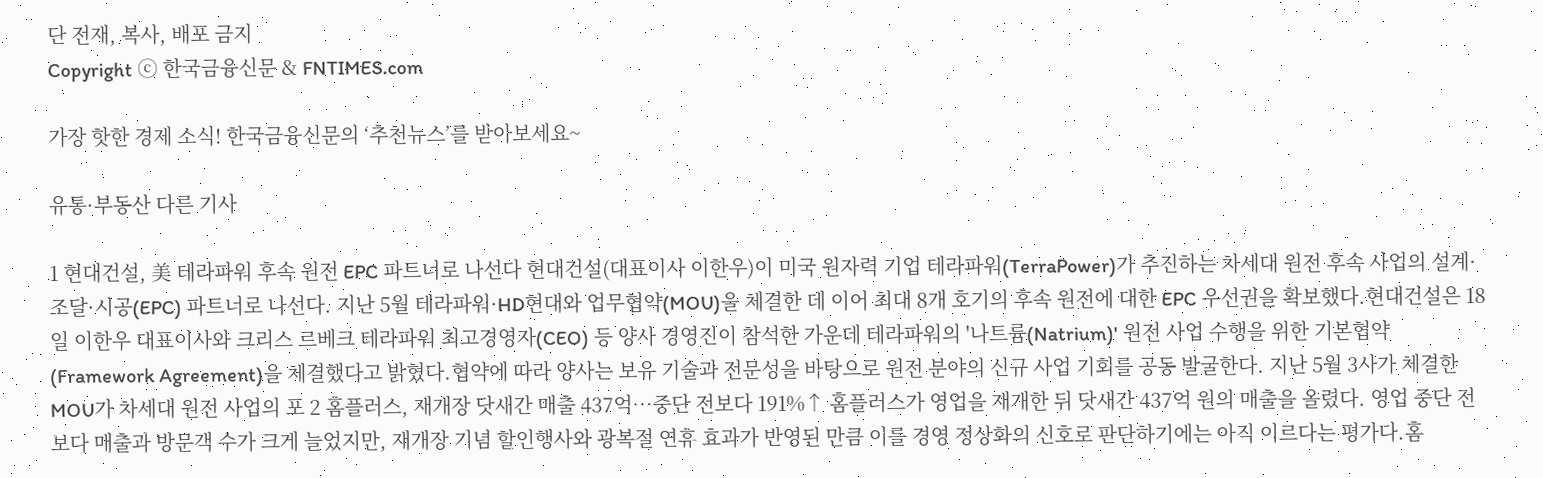단 전재, 복사, 배포 금지
Copyright ⓒ 한국금융신문 & FNTIMES.com

가장 핫한 경제 소식! 한국금융신문의 ‘추천뉴스’를 받아보세요~

유통·부동산 다른 기사

1 현대건설, 美 테라파워 후속 원전 EPC 파트너로 나선다 현대건설(대표이사 이한우)이 미국 원자력 기업 테라파워(TerraPower)가 추진하는 차세대 원전 후속 사업의 설계·조달·시공(EPC) 파트너로 나선다. 지난 5월 테라파워·HD현대와 업무협약(MOU)을 체결한 데 이어 최대 8개 호기의 후속 원전에 대한 EPC 우선권을 확보했다.현대건설은 18일 이한우 대표이사와 크리스 르베크 테라파워 최고경영자(CEO) 등 양사 경영진이 참석한 가운데 테라파워의 '나트륨(Natrium)' 원전 사업 수행을 위한 기본협약(Framework Agreement)을 체결했다고 밝혔다.협약에 따라 양사는 보유 기술과 전문성을 바탕으로 원전 분야의 신규 사업 기회를 공동 발굴한다. 지난 5월 3사가 체결한 MOU가 차세대 원전 사업의 포 2 홈플러스, 재개장 닷새간 매출 437억…중단 전보다 191%↑ 홈플러스가 영업을 재개한 뒤 닷새간 437억 원의 매출을 올렸다. 영업 중단 전보다 매출과 방문객 수가 크게 늘었지만, 재개장 기념 할인행사와 광복절 연휴 효과가 반영된 만큼 이를 경영 정상화의 신호로 판단하기에는 아직 이르다는 평가다.홈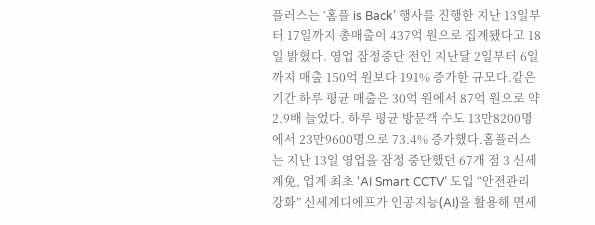플러스는 ‘홈플 is Back’ 행사를 진행한 지난 13일부터 17일까지 총매출이 437억 원으로 집계됐다고 18일 밝혔다. 영업 잠정중단 전인 지난달 2일부터 6일까지 매출 150억 원보다 191% 증가한 규모다.같은 기간 하루 평균 매출은 30억 원에서 87억 원으로 약 2.9배 늘었다. 하루 평균 방문객 수도 13만8200명에서 23만9600명으로 73.4% 증가했다.홈플러스는 지난 13일 영업을 잠정 중단했던 67개 점 3 신세계免, 업계 최초 ‘AI Smart CCTV’ 도입 “안전관리 강화” 신세계디에프가 인공지능(AI)을 활용해 면세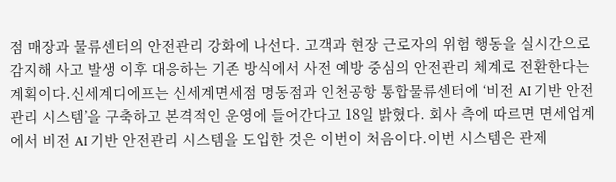점 매장과 물류센터의 안전관리 강화에 나선다. 고객과 현장 근로자의 위험 행동을 실시간으로 감지해 사고 발생 이후 대응하는 기존 방식에서 사전 예방 중심의 안전관리 체계로 전환한다는 계획이다.신세계디에프는 신세계면세점 명동점과 인천공항 통합물류센터에 ‘비전 AI 기반 안전관리 시스템’을 구축하고 본격적인 운영에 들어간다고 18일 밝혔다. 회사 측에 따르면 면세업계에서 비전 AI 기반 안전관리 시스템을 도입한 것은 이번이 처음이다.이번 시스템은 관제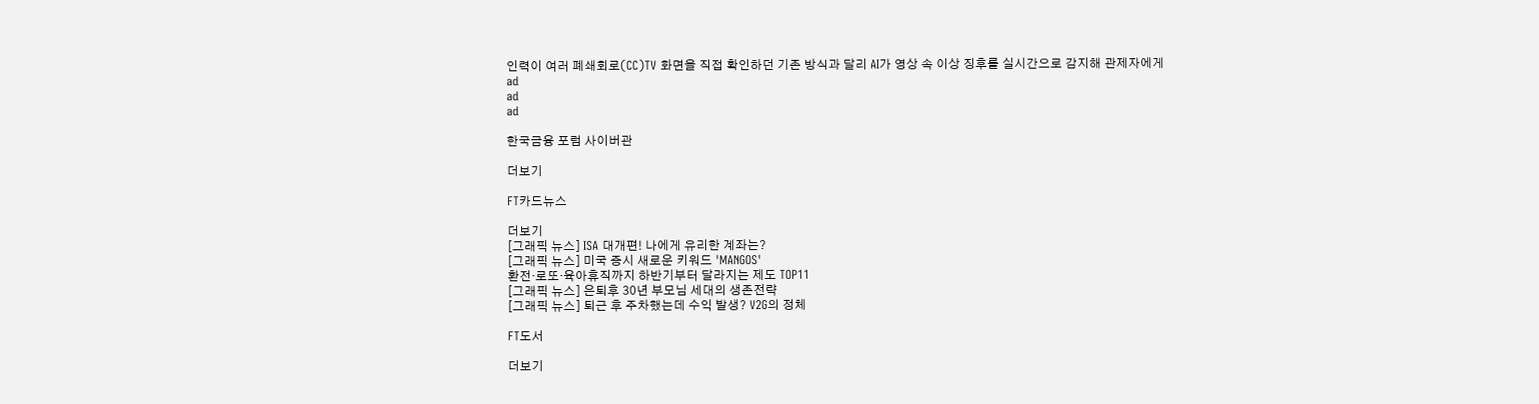인력이 여러 폐쇄회로(CC)TV 화면을 직접 확인하던 기존 방식과 달리 AI가 영상 속 이상 징후를 실시간으로 감지해 관제자에게
ad
ad
ad

한국금융 포럼 사이버관

더보기

FT카드뉴스

더보기
[그래픽 뉴스] ISA 대개편! 나에게 유리한 계좌는?
[그래픽 뉴스] 미국 증시 새로운 키워드 'MANGOS'
환전·로또·육아휴직까지 하반기부터 달라지는 제도 TOP11
[그래픽 뉴스] 은퇴후 30년 부모님 세대의 생존전략
[그래픽 뉴스] 퇴근 후 주차했는데 수익 발생? V2G의 정체

FT도서

더보기